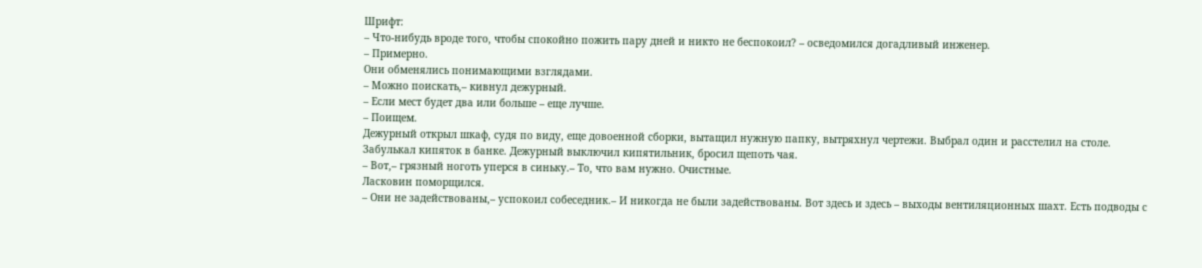Шрифт:
– Что-нибудь вроде того, чтобы спокойно пожить пару дней и никто не беспокоил? – осведомился догадливый инженер.
– Примерно.
Они обменялись понимающими взглядами.
– Можно поискать,– кивнул дежурный.
– Если мест будет два или больше – еще лучше.
– Поищем.
Дежурный открыл шкаф, судя по виду, еще довоенной сборки, вытащил нужную папку, вытряхнул чертежи. Выбрал один и расстелил на столе.
Забулькал кипяток в банке. Дежурный выключил кипятильник, бросил щепоть чая.
– Вот,– грязный ноготь уперся в синьку.– То, что вам нужно. Очистные.
Ласковин поморщился.
– Они не задействованы,– успокоил собеседник.– И никогда не были задействованы. Вот здесь и здесь – выходы вентиляционных шахт. Есть подводы с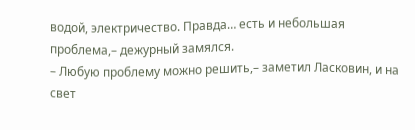водой, электричество. Правда… есть и небольшая проблема,– дежурный замялся.
– Любую проблему можно решить,– заметил Ласковин, и на свет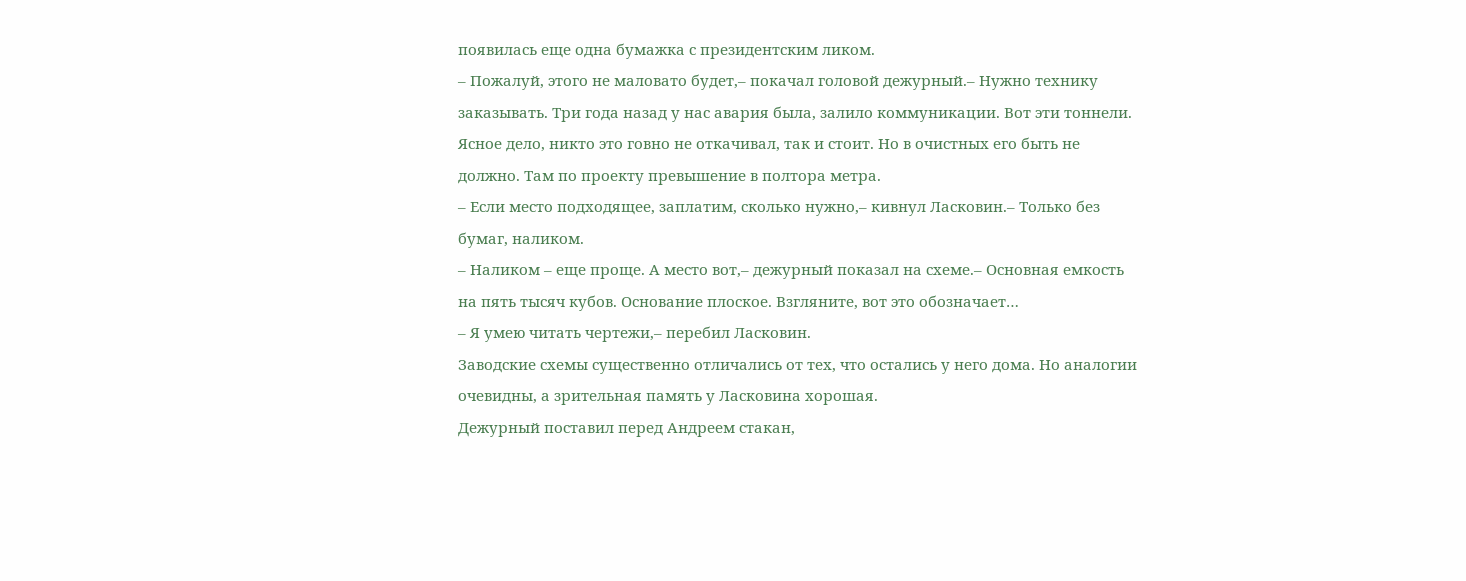появилась еще одна бумажка с президентским ликом.
– Пожалуй, этого не маловато будет,– покачал головой дежурный.– Нужно технику заказывать. Три года назад у нас авария была, залило коммуникации. Вот эти тоннели. Ясное дело, никто это говно не откачивал, так и стоит. Но в очистных его быть не должно. Там по проекту превышение в полтора метра.
– Если место подходящее, заплатим, сколько нужно,– кивнул Ласковин.– Только без бумаг, наликом.
– Наликом – еще проще. А место вот,– дежурный показал на схеме.– Основная емкость на пять тысяч кубов. Основание плоское. Взгляните, вот это обозначает…
– Я умею читать чертежи,– перебил Ласковин.
Заводские схемы существенно отличались от тех, что остались у него дома. Но аналогии очевидны, а зрительная память у Ласковина хорошая.
Дежурный поставил перед Андреем стакан,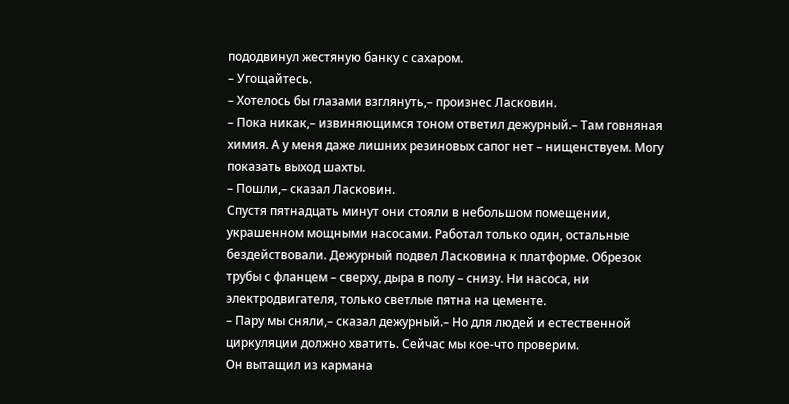пододвинул жестяную банку с сахаром.
– Угощайтесь.
– Хотелось бы глазами взглянуть,– произнес Ласковин.
– Пока никак,– извиняющимся тоном ответил дежурный.– Там говняная химия. А у меня даже лишних резиновых сапог нет – нищенствуем. Могу показать выход шахты.
– Пошли,– сказал Ласковин.
Спустя пятнадцать минут они стояли в небольшом помещении, украшенном мощными насосами. Работал только один, остальные бездействовали. Дежурный подвел Ласковина к платформе. Обрезок трубы с фланцем – сверху, дыра в полу – снизу. Ни насоса, ни электродвигателя, только светлые пятна на цементе.
– Пару мы сняли,– сказал дежурный.– Но для людей и естественной циркуляции должно хватить. Сейчас мы кое-что проверим.
Он вытащил из кармана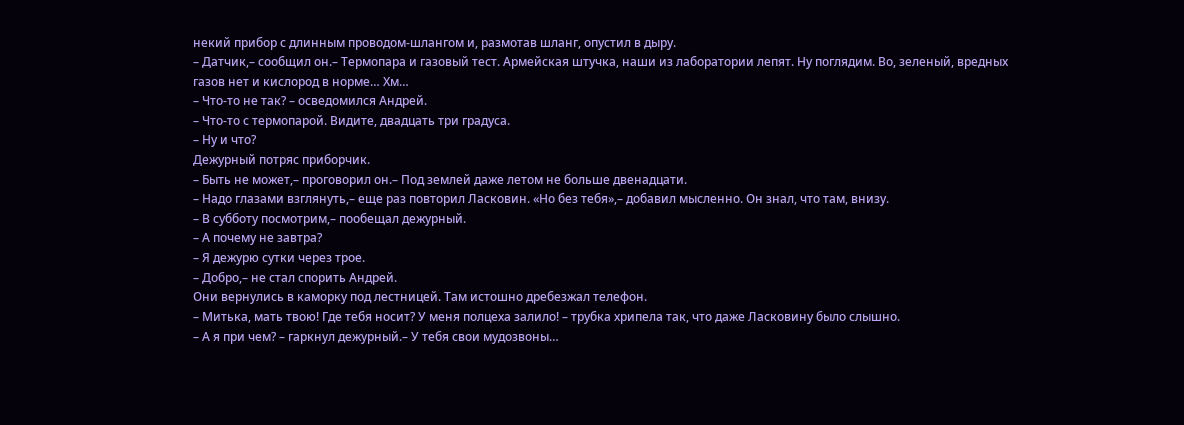некий прибор с длинным проводом-шлангом и, размотав шланг, опустил в дыру.
– Датчик,– сообщил он.– Термопара и газовый тест. Армейская штучка, наши из лаборатории лепят. Ну поглядим. Во, зеленый, вредных газов нет и кислород в норме… Хм…
– Что-то не так? – осведомился Андрей.
– Что-то с термопарой. Видите, двадцать три градуса.
– Ну и что?
Дежурный потряс приборчик.
– Быть не может,– проговорил он.– Под землей даже летом не больше двенадцати.
– Надо глазами взглянуть,– еще раз повторил Ласковин. «Но без тебя»,– добавил мысленно. Он знал, что там, внизу.
– В субботу посмотрим,– пообещал дежурный.
– А почему не завтра?
– Я дежурю сутки через трое.
– Добро,– не стал спорить Андрей.
Они вернулись в каморку под лестницей. Там истошно дребезжал телефон.
– Митька, мать твою! Где тебя носит? У меня полцеха залило! – трубка хрипела так, что даже Ласковину было слышно.
– А я при чем? – гаркнул дежурный.– У тебя свои мудозвоны…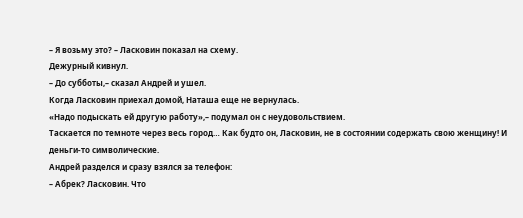– Я возьму это? – Ласковин показал на схему.
Дежурный кивнул.
– До субботы,– сказал Андрей и ушел.
Когда Ласковин приехал домой, Наташа еще не вернулась.
«Надо подыскать ей другую работу»,– подумал он с неудовольствием.
Таскается по темноте через весь город… Как будто он, Ласковин, не в состоянии содержать свою женщину! И деньги-то символические.
Андрей разделся и сразу взялся за телефон:
– Абрек? Ласковин. Что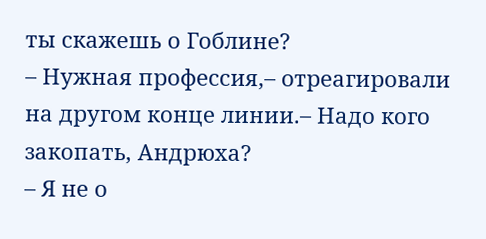ты скажешь о Гоблине?
– Нужная профессия,– отреагировали на другом конце линии.– Надо кого закопать, Андрюха?
– Я не о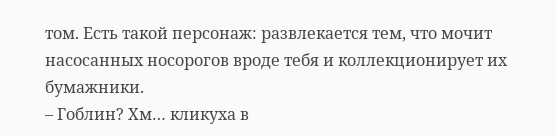том. Есть такой персонаж: развлекается тем, что мочит насосанных носорогов вроде тебя и коллекционирует их бумажники.
– Гоблин? Хм… кликуха в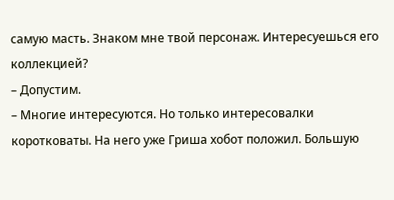самую масть. Знаком мне твой персонаж. Интересуешься его коллекцией?
– Допустим.
– Многие интересуются. Но только интересовалки коротковаты. На него уже Гриша хобот положил. Большую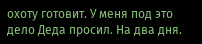охоту готовит. У меня под это дело Деда просил. На два дня.